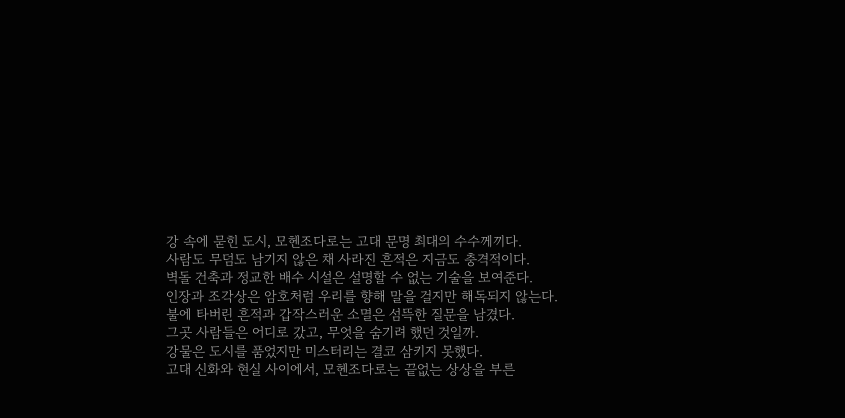강 속에 묻힌 도시, 모헨조다로는 고대 문명 최대의 수수께끼다.
사람도 무덤도 남기지 않은 채 사라진 흔적은 지금도 충격적이다.
벽돌 건축과 정교한 배수 시설은 설명할 수 없는 기술을 보여준다.
인장과 조각상은 암호처럼 우리를 향해 말을 걸지만 해독되지 않는다.
불에 타버린 흔적과 갑작스러운 소멸은 섬뜩한 질문을 남겼다.
그곳 사람들은 어디로 갔고, 무엇을 숨기려 했던 것일까.
강물은 도시를 품었지만 미스터리는 결코 삼키지 못했다.
고대 신화와 현실 사이에서, 모헨조다로는 끝없는 상상을 부른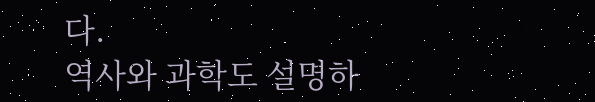다.
역사와 과학도 설명하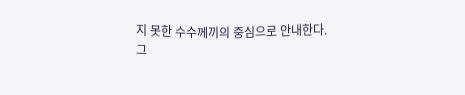지 못한 수수께끼의 중심으로 안내한다.
그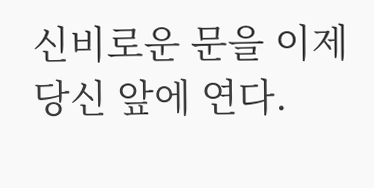신비로운 문을 이제 당신 앞에 연다.